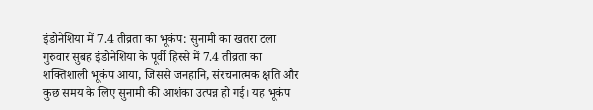इंडोनेशिया में 7.4 तीव्रता का भूकंप: सुनामी का खतरा टला
गुरुवार सुबह इंडोनेशिया के पूर्वी हिस्से में 7.4 तीव्रता का शक्तिशाली भूकंप आया, जिससे जनहानि, संरचनात्मक क्षति और कुछ समय के लिए सुनामी की आशंका उत्पन्न हो गई। यह भूकंप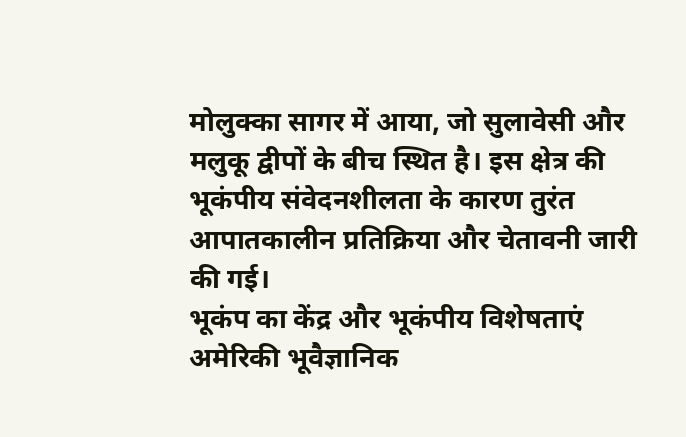मोलुक्का सागर में आया, जो सुलावेसी और मलुकू द्वीपों के बीच स्थित है। इस क्षेत्र की भूकंपीय संवेदनशीलता के कारण तुरंत आपातकालीन प्रतिक्रिया और चेतावनी जारी की गई।
भूकंप का केंद्र और भूकंपीय विशेषताएं
अमेरिकी भूवैज्ञानिक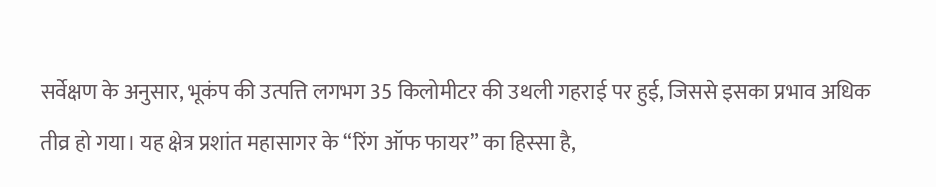सर्वेक्षण के अनुसार, भूकंप की उत्पत्ति लगभग 35 किलोमीटर की उथली गहराई पर हुई, जिससे इसका प्रभाव अधिक तीव्र हो गया। यह क्षेत्र प्रशांत महासागर के “रिंग ऑफ फायर” का हिस्सा है,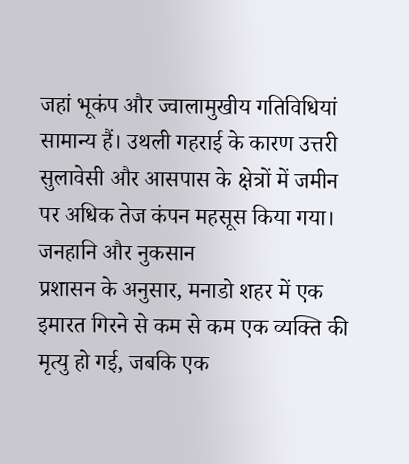जहां भूकंप और ज्वालामुखीय गतिविधियां सामान्य हैं। उथली गहराई के कारण उत्तरी सुलावेसी और आसपास के क्षेत्रों में जमीन पर अधिक तेज कंपन महसूस किया गया।
जनहानि और नुकसान
प्रशासन के अनुसार, मनाडो शहर में एक इमारत गिरने से कम से कम एक व्यक्ति की मृत्यु हो गई, जबकि एक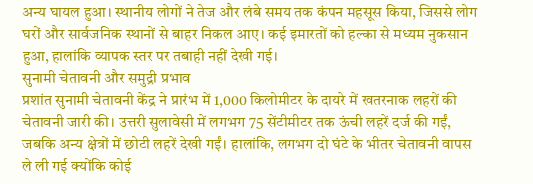अन्य घायल हुआ। स्थानीय लोगों ने तेज और लंबे समय तक कंपन महसूस किया, जिससे लोग घरों और सार्वजनिक स्थानों से बाहर निकल आए। कई इमारतों को हल्का से मध्यम नुकसान हुआ, हालांकि व्यापक स्तर पर तबाही नहीं देखी गई।
सुनामी चेतावनी और समुद्री प्रभाव
प्रशांत सुनामी चेतावनी केंद्र ने प्रारंभ में 1,000 किलोमीटर के दायरे में खतरनाक लहरों की चेतावनी जारी की। उत्तरी सुलावेसी में लगभग 75 सेंटीमीटर तक ऊंची लहरें दर्ज की गईं, जबकि अन्य क्षेत्रों में छोटी लहरें देखी गईं। हालांकि, लगभग दो घंटे के भीतर चेतावनी वापस ले ली गई क्योंकि कोई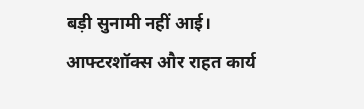बड़ी सुनामी नहीं आई।
आफ्टरशॉक्स और राहत कार्य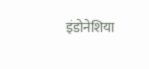इंडोनेशिया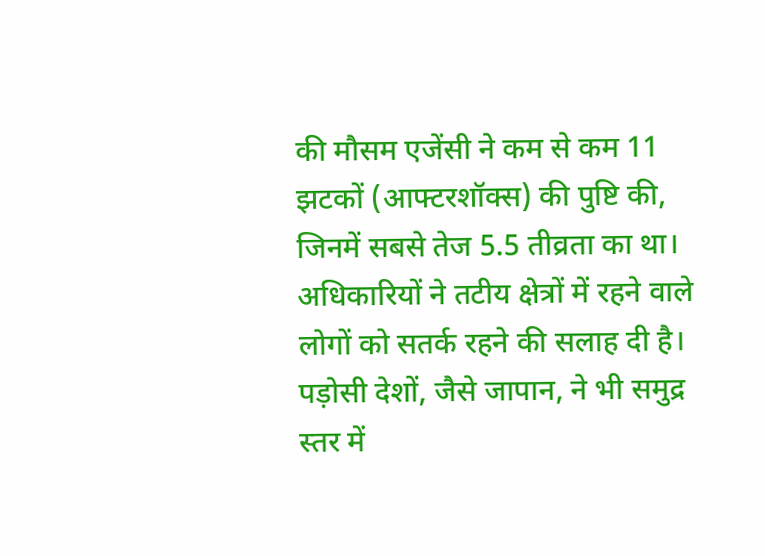की मौसम एजेंसी ने कम से कम 11 झटकों (आफ्टरशॉक्स) की पुष्टि की, जिनमें सबसे तेज 5.5 तीव्रता का था। अधिकारियों ने तटीय क्षेत्रों में रहने वाले लोगों को सतर्क रहने की सलाह दी है। पड़ोसी देशों, जैसे जापान, ने भी समुद्र स्तर में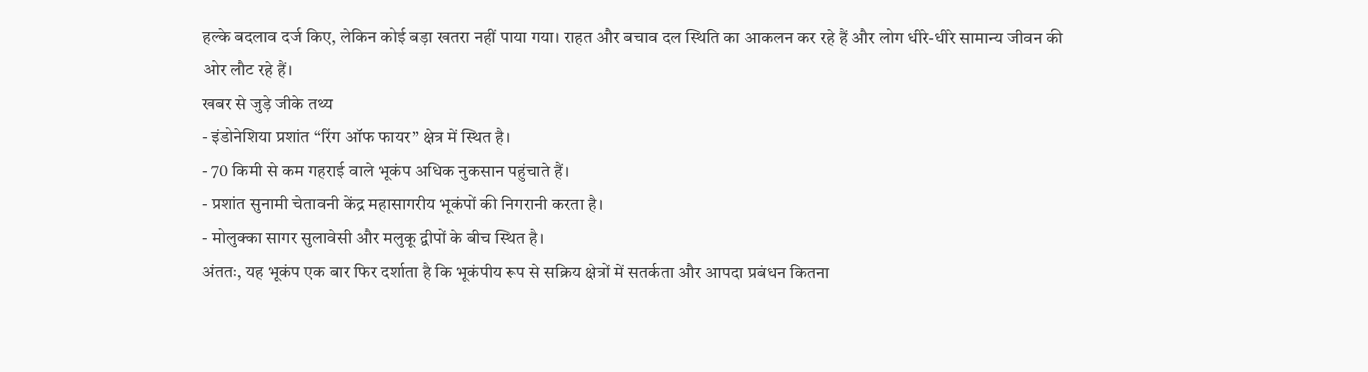हल्के बदलाव दर्ज किए, लेकिन कोई बड़ा खतरा नहीं पाया गया। राहत और बचाव दल स्थिति का आकलन कर रहे हैं और लोग धीरे-धीरे सामान्य जीवन की ओर लौट रहे हैं।
खबर से जुड़े जीके तथ्य
- इंडोनेशिया प्रशांत “रिंग ऑफ फायर” क्षेत्र में स्थित है।
- 70 किमी से कम गहराई वाले भूकंप अधिक नुकसान पहुंचाते हैं।
- प्रशांत सुनामी चेतावनी केंद्र महासागरीय भूकंपों की निगरानी करता है।
- मोलुक्का सागर सुलावेसी और मलुकू द्वीपों के बीच स्थित है।
अंततः, यह भूकंप एक बार फिर दर्शाता है कि भूकंपीय रूप से सक्रिय क्षेत्रों में सतर्कता और आपदा प्रबंधन कितना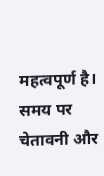महत्वपूर्ण है। समय पर चेतावनी और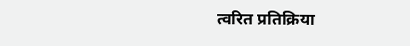त्वरित प्रतिक्रिया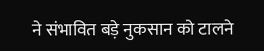ने संभावित बड़े नुकसान को टालने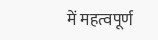में महत्वपूर्ण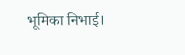भूमिका निभाई।